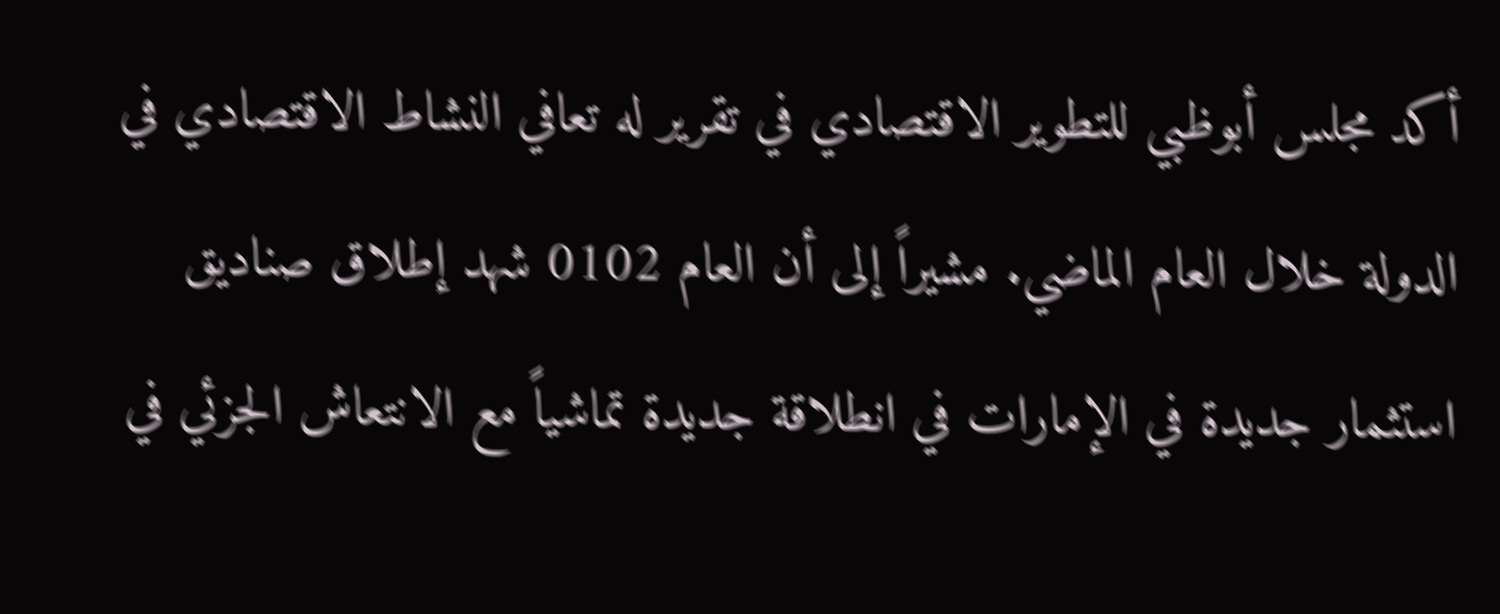أكد مجلس أبوظبي للتطوير الاقتصادي في تقرير له تعافي النشاط الاقتصادي في الدولة خلال العام الماضي. مشيراً إلى أن العام 0102 شهد إطلاق صناديق استثمار جديدة في الإمارات في انطلاقة جديدة تماشياً مع الانتعاش الجزئي في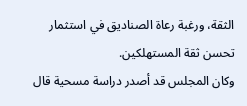الثقة، ورغبة رعاة الصناديق في استثمار تحسن ثقة المستهلكين.
وكان المجلس قد أصدر دراسة مسحية قال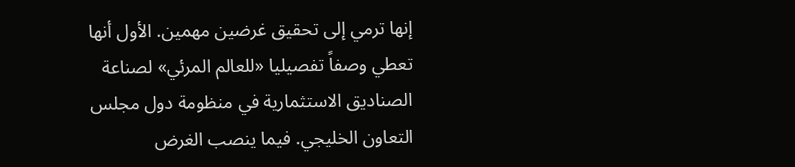إنها ترمي إلى تحقيق غرضين مهمين. الأول أنها تعطي وصفاً تفصيليا «للعالم المرئي» لصناعة الصناديق الاستثمارية في منظومة دول مجلس التعاون الخليجي. فيما ينصب الغرض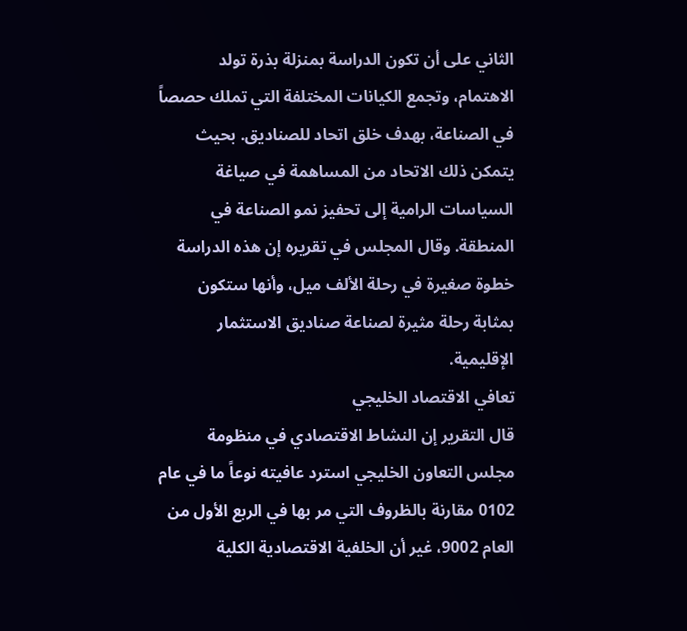الثاني على أن تكون الدراسة بمنزلة بذرة تولد الاهتمام، وتجمع الكيانات المختلفة التي تملك حصصاً في الصناعة، بهدف خلق اتحاد للصناديق. بحيث يتمكن ذلك الاتحاد من المساهمة في صياغة السياسات الرامية إلى تحفيز نمو الصناعة في المنطقة. وقال المجلس في تقريره إن هذه الدراسة خطوة صغيرة في رحلة الألف ميل، وأنها ستكون بمثابة رحلة مثيرة لصناعة صناديق الاستثمار الإقليمية.
تعافي الاقتصاد الخليجي
قال التقرير إن النشاط الاقتصادي في منظومة مجلس التعاون الخليجي استرد عافيته نوعاً ما في عام 0102 مقارنة بالظروف التي مر بها في الربع الأول من العام 9002، غير أن الخلفية الاقتصادية الكلية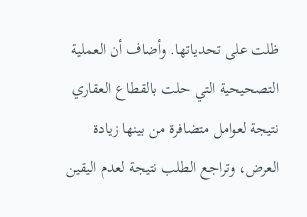ظلت على تحدياتها. وأضاف أن العملية التصحيحية التي حلت بالقطاع العقاري نتيجة لعوامل متضافرة من بينها زيادة العرض، وتراجع الطلب نتيجة لعدم اليقين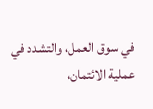في سوق العمل، والتشدد في عملية الائتمان،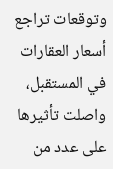وتوقعات تراجع أسعار العقارات في المستقبل، واصلت تأثيرها على عدد من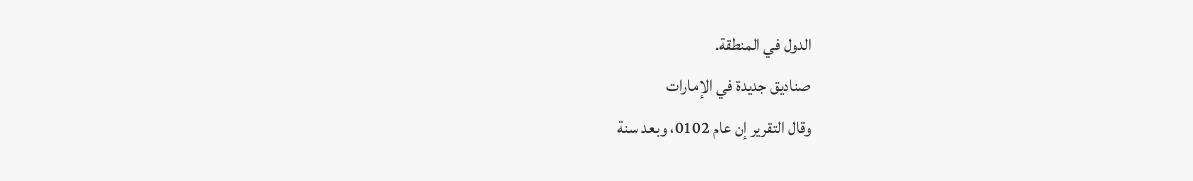الدول في المنطقة.
صناديق جديدة في الإمارات
وقال التقرير إن عام 0102، وبعد سنة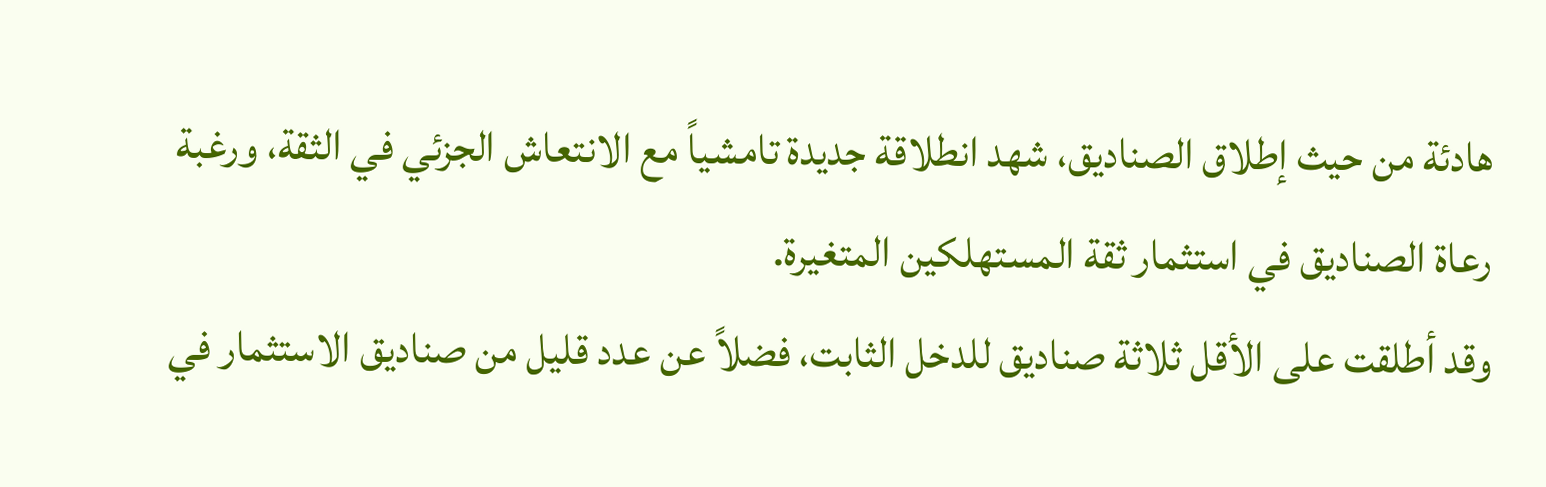هادئة من حيث إطلاق الصناديق، شهد انطلاقة جديدة تامشياً مع الانتعاش الجزئي في الثقة، ورغبة رعاة الصناديق في استثمار ثقة المستهلكين المتغيرة.
وقد أطلقت على الأقل ثلاثة صناديق للدخل الثابت، فضلاً عن عدد قليل من صناديق الاستثمار في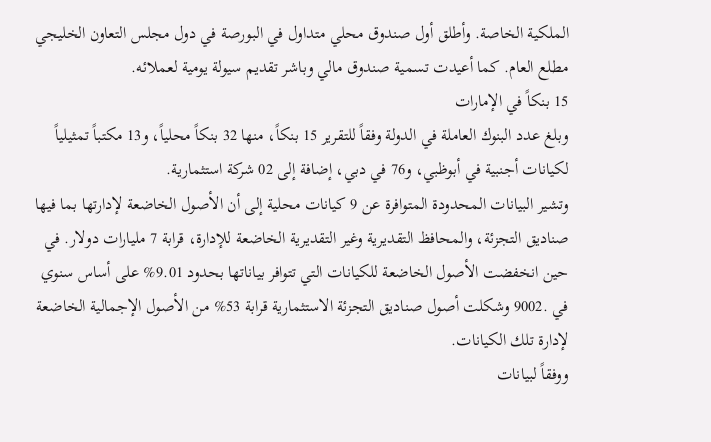الملكية الخاصة. وأطلق أول صندوق محلي متداول في البورصة في دول مجلس التعاون الخليجي مطلع العام. كما أعيدت تسمية صندوق مالي وباشر تقديم سيولة يومية لعملائه.
15 بنكاً في الإمارات
وبلغ عدد البنوك العاملة في الدولة وفقاً للتقرير 15 بنكاً، منها 32 بنكاً محلياً، و13 مكتباً تمثيلياً لكيانات أجنبية في أبوظبي، و76 في دبي، إضافة إلى 02 شركة استثمارية.
وتشير البيانات المحدودة المتوافرة عن 9 كيانات محلية إلى أن الأصول الخاضعة لإدارتها بما فيها صناديق التجزئة، والمحافظ التقديرية وغير التقديرية الخاضعة للإدارة، قرابة 7 مليارات دولار. في حين انخفضت الأصول الخاضعة للكيانات التي تتوافر بياناتها بحدود 9.01% على أساس سنوي في .9002 وشكلت أصول صناديق التجزئة الاستثمارية قرابة 53% من الأصول الإجمالية الخاضعة لإدارة تلك الكيانات.
ووفقاً لبيانات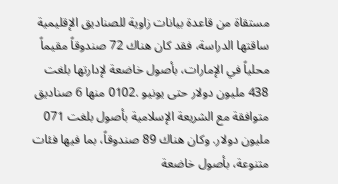مستقاة من قاعدة بيانات زاوية للصناديق الإقليمية ساقتها الدراسة، فقد كان هناك 72 صندوقاً مقيماً محلياً في الإمارات، بأصول خاضعة لإدارتها بلغت 438 مليون دولار حتى يونيو .0102 منها 6 صناديق متوافقة مع الشريعة الإسلامية بأصول بلغت 071 مليون دولار. وكان هناك 89 صندوقاً، بما فيها فئات متنوعة، بأصول خاضعة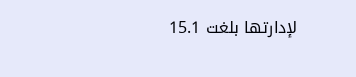لإدارتها بلغت 15.1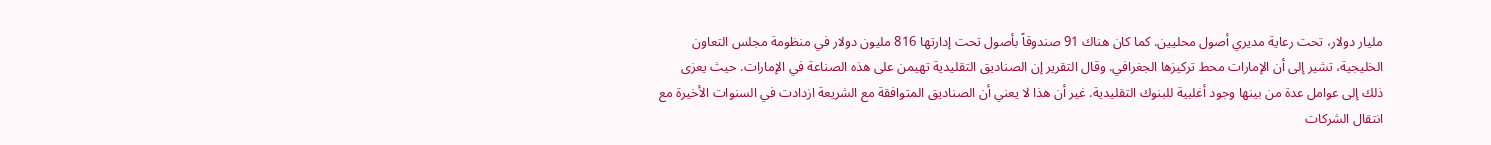مليار دولار، تحت رعاية مديري أصول محليين. كما كان هناك 91 صندوقاً بأصول تحت إدارتها 816 مليون دولار في منظومة مجلس التعاون الخليجية، تشير إلى أن الإمارات محط تركيزها الجغرافي. وقال التقرير إن الصناديق التقليدية تهيمن على هذه الصناعة في الإمارات. حيث يعزى ذلك إلى عوامل عدة من بينها وجود أغلبية للبنوك التقليدية. غير أن هذا لا يعني أن الصناديق المتوافقة مع الشريعة ازدادت في السنوات الأخيرة مع انتقال الشركات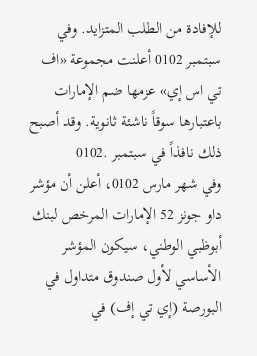للإفادة من الطلب المتزايد. وفي سبتمبر 0102 أعلنت مجموعة «اف تي اس إي» عزمها ضم الإمارات باعتبارها سوقاً ناشئة ثانوية. وقد أصبح ذلك نافذاً في سبتمبر .0102
وفي شهر مارس 0102، أعلن أن مؤشر داو جونز 52 الإمارات المرخص لبنك أبوظبي الوطني، سيكون المؤشر الأساسي لأول صندوق متداول في البورصة (إي تي إف) في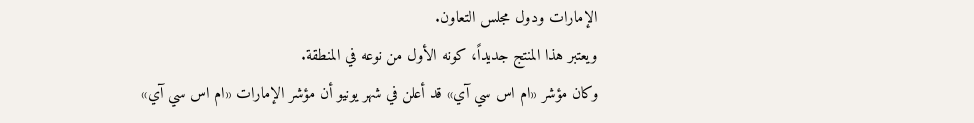الإمارات ودول مجلس التعاون.
ويعتبر هذا المنتج جديداً، كونه الأول من نوعه في المنطقة.
وكان مؤشر «ام اس سي آي» قد أعلن في شهر يونيو أن مؤشر الإمارات «ام اس سي آي»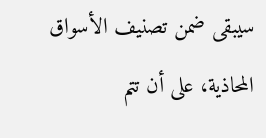سيبقى ضمن تصنيف الأسواق المحاذية، على أن تتم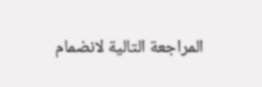المراجعة التالية لانضمام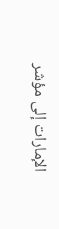الإمارات إلى مؤشر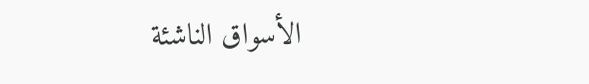الأسواق الناشئة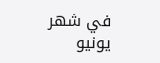في شهر يونيو